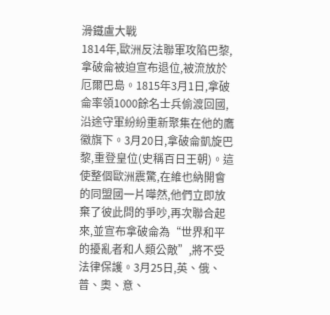滑鐵盧大戰
1814年,歐洲反法聯軍攻陷巴黎,拿破侖被迫宣布退位,被流放於厄爾巴島。1815年3月1日,拿破侖率領1000餘名士兵偷渡回國,沿途守軍紛紛重新聚集在他的鷹徽旗下。3月20日,拿破侖凱旋巴黎,重登皇位(史稱百日王朝)。這使整個歐洲震驚,在維也納開會的同盟國一片嘩然,他們立即放棄了彼此問的爭吵,再次聯合起來,並宣布拿破侖為“世界和平的擾亂者和人類公敵”,將不受法律保護。3月25日,英、俄、普、奧、意、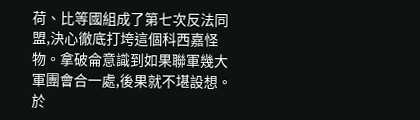荷、比等國組成了第七次反法同盟,決心徹底打垮這個科西嘉怪物。拿破侖意識到如果聯軍幾大軍團會合一處,後果就不堪設想。於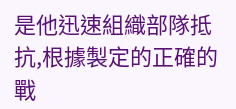是他迅速組織部隊抵抗,根據製定的正確的戰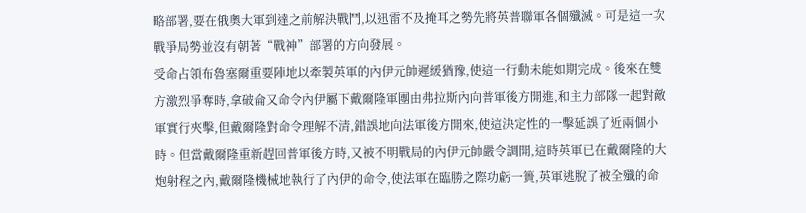略部署,要在俄奧大軍到達之前解決戰鬥,以迅雷不及掩耳之勢先將英普聯軍各個殲滅。可是這一次戰爭局勢並沒有朝著“戰神”部署的方向發展。
受命占領布魯塞爾重要陣地以牽製英軍的內伊元帥遲緩猶豫,使這一行動未能如期完成。後來在雙方激烈爭奪時,拿破侖又命令內伊屬下戴爾隆軍團由弗拉斯內向普軍後方開進,和主力部隊一起對敵軍實行夾擊,但戴爾隆對命令理解不清,錯誤地向法軍後方開來,使這決定性的一擊延誤了近兩個小時。但當戴爾隆重新趕回普軍後方時,又被不明戰局的內伊元帥嚴令調開,這時英軍已在戴爾隆的大炮射程之內,戴爾隆機械地執行了內伊的命令,使法軍在臨勝之際功虧一簣,英軍逃脫了被全殲的命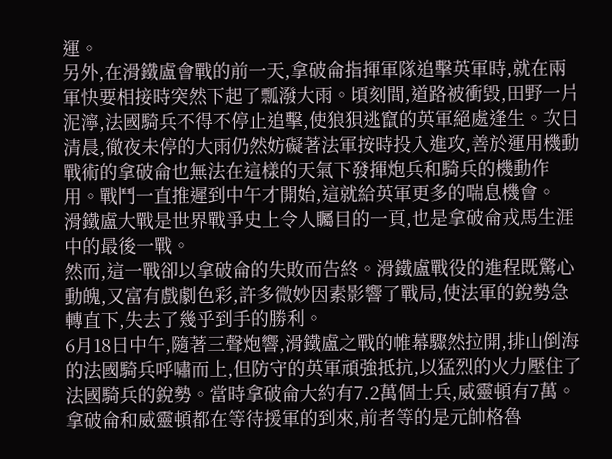運。
另外,在滑鐵盧會戰的前一天,拿破侖指揮軍隊追擊英軍時,就在兩軍快要相接時突然下起了瓢潑大雨。頃刻間,道路被衝毀,田野一片泥濘,法國騎兵不得不停止追擊,使狼狽逃竄的英軍絕處逢生。次日清晨,徹夜未停的大雨仍然妨礙著法軍按時投入進攻,善於運用機動戰術的拿破侖也無法在這樣的天氣下發揮炮兵和騎兵的機動作用。戰鬥一直推遲到中午才開始,這就給英軍更多的喘息機會。
滑鐵盧大戰是世界戰爭史上令人矚目的一頁,也是拿破侖戎馬生涯中的最後一戰。
然而,這一戰卻以拿破侖的失敗而告終。滑鐵盧戰役的進程既驚心動魄,又富有戲劇色彩,許多微妙因素影響了戰局,使法軍的銳勢急轉直下,失去了幾乎到手的勝利。
6月18日中午,隨著三聲炮響,滑鐵盧之戰的帷幕驟然拉開,排山倒海的法國騎兵呼嘯而上,但防守的英軍頑強抵抗,以猛烈的火力壓住了法國騎兵的銳勢。當時拿破侖大約有7.2萬個士兵,威靈頓有7萬。拿破侖和威靈頓都在等待援軍的到來,前者等的是元帥格魯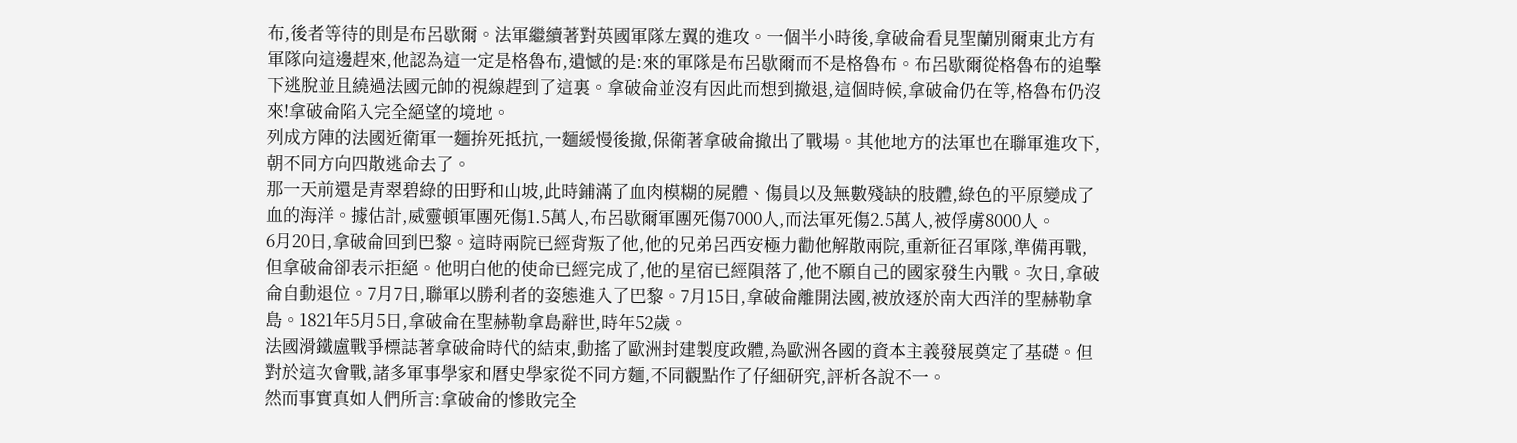布,後者等待的則是布呂歇爾。法軍繼續著對英國軍隊左翼的進攻。一個半小時後,拿破侖看見聖蘭別爾東北方有軍隊向這邊趕來,他認為這一定是格魯布,遺憾的是:來的軍隊是布呂歇爾而不是格魯布。布呂歇爾從格魯布的追擊下逃脫並且繞過法國元帥的視線趕到了這裏。拿破侖並沒有因此而想到撤退,這個時候,拿破侖仍在等,格魯布仍沒來!拿破侖陷入完全絕望的境地。
列成方陣的法國近衛軍一麵拚死抵抗,一麵緩慢後撤,保衛著拿破侖撤出了戰場。其他地方的法軍也在聯軍進攻下,朝不同方向四散逃命去了。
那一天前還是青翠碧綠的田野和山坡,此時鋪滿了血肉模糊的屍體、傷員以及無數殘缺的肢體,綠色的平原變成了血的海洋。據估計,威靈頓軍團死傷1.5萬人,布呂歇爾軍團死傷7000人,而法軍死傷2.5萬人,被俘虜8000人。
6月20日,拿破侖回到巴黎。這時兩院已經背叛了他,他的兄弟呂西安極力勸他解散兩院,重新征召軍隊,準備再戰,但拿破侖卻表示拒絕。他明白他的使命已經完成了,他的星宿已經隕落了,他不願自己的國家發生內戰。次日,拿破侖自動退位。7月7日,聯軍以勝利者的姿態進入了巴黎。7月15日,拿破侖離開法國,被放逐於南大西洋的聖赫勒拿島。1821年5月5日,拿破侖在聖赫勒拿島辭世,時年52歲。
法國滑鐵盧戰爭標誌著拿破侖時代的結束,動搖了歐洲封建製度政體,為歐洲各國的資本主義發展奠定了基礎。但對於這次會戰,諸多軍事學家和曆史學家從不同方麵,不同觀點作了仔細研究,評析各說不一。
然而事實真如人們所言:拿破侖的慘敗完全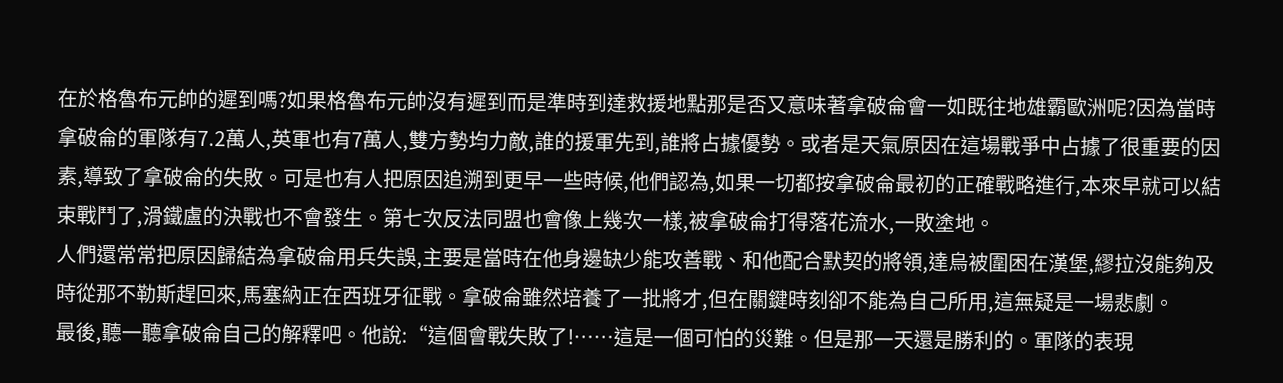在於格魯布元帥的遲到嗎?如果格魯布元帥沒有遲到而是準時到達救援地點那是否又意味著拿破侖會一如既往地雄霸歐洲呢?因為當時拿破侖的軍隊有7.2萬人,英軍也有7萬人,雙方勢均力敵,誰的援軍先到,誰將占據優勢。或者是天氣原因在這場戰爭中占據了很重要的因素,導致了拿破侖的失敗。可是也有人把原因追溯到更早一些時候,他們認為,如果一切都按拿破侖最初的正確戰略進行,本來早就可以結束戰鬥了,滑鐵盧的決戰也不會發生。第七次反法同盟也會像上幾次一樣,被拿破侖打得落花流水,一敗塗地。
人們還常常把原因歸結為拿破侖用兵失誤,主要是當時在他身邊缺少能攻善戰、和他配合默契的將領,達烏被圍困在漢堡,繆拉沒能夠及時從那不勒斯趕回來,馬塞納正在西班牙征戰。拿破侖雖然培養了一批將才,但在關鍵時刻卻不能為自己所用,這無疑是一場悲劇。
最後,聽一聽拿破侖自己的解釋吧。他說:“這個會戰失敗了!……這是一個可怕的災難。但是那一天還是勝利的。軍隊的表現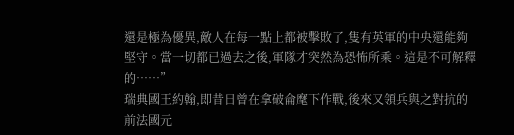還是極為優異,敵人在每一點上都被擊敗了,隻有英軍的中央還能夠堅守。當一切都已過去之後,軍隊才突然為恐怖所乘。這是不可解釋的……”
瑞典國王約翰,即昔日曾在拿破侖麾下作戰,後來又領兵與之對抗的前法國元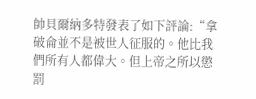帥貝爾納多特發表了如下評論:“拿破侖並不是被世人征服的。他比我們所有人都偉大。但上帝之所以懲罰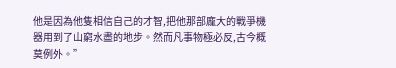他是因為他隻相信自己的才智,把他那部龐大的戰爭機器用到了山窮水盡的地步。然而凡事物極必反,古今概莫例外。”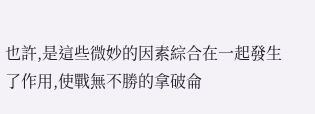也許,是這些微妙的因素綜合在一起發生了作用,使戰無不勝的拿破侖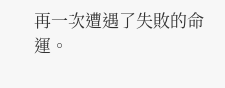再一次遭遇了失敗的命運。